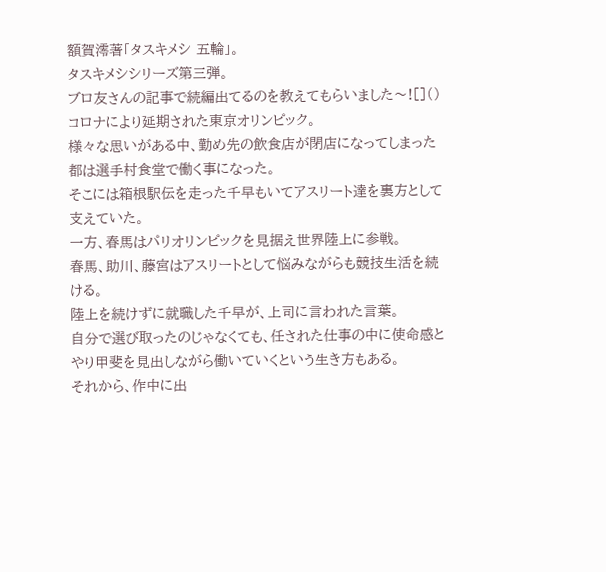額賀澪著「タスキメシ 五輪」。
タスキメシシリーズ第三弾。
ブロ友さんの記事で続編出てるのを教えてもらいました〜![]()
コロナにより延期された東京オリンピック。
様々な思いがある中、勤め先の飲食店が閉店になってしまった都は選手村食堂で働く事になった。
そこには箱根駅伝を走った千早もいてアスリート達を裏方として支えていた。
一方、春馬はパリオリンピックを見据え世界陸上に参戦。
春馬、助川、藤宮はアスリートとして悩みながらも競技生活を続ける。
陸上を続けずに就職した千早が、上司に言われた言葉。
自分で選び取ったのじゃなくても、任された仕事の中に使命感とやり甲斐を見出しながら働いていくという生き方もある。
それから、作中に出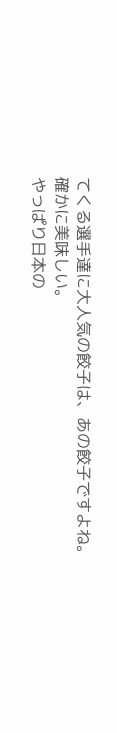てくる選手達に大人気の餃子は、あの餃子ですよね。
確かに美味しい。
やっぱり日本の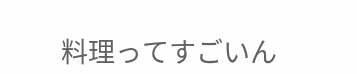料理ってすごいん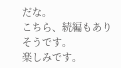だな。
こちら、続編もありそうです。
楽しみです。